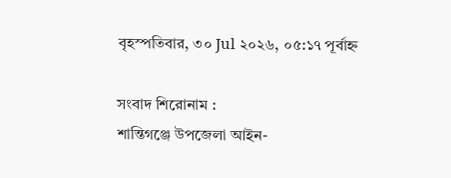বৃহস্পতিবার, ৩০ Jul ২০২৬, ০৫:১৭ পূর্বাহ্ন

সংবাদ শিরোনাম :
শান্তিগঞ্জে উপজেলা আইন-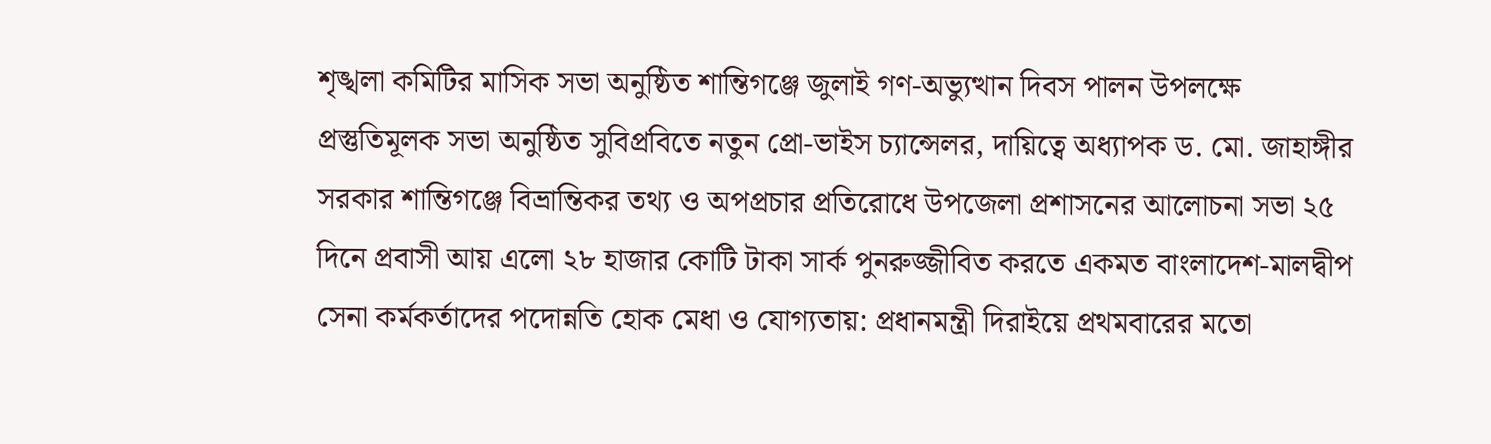শৃঙ্খলা কমিটির মাসিক সভা অনুষ্ঠিত শান্তিগঞ্জে জুলাই গণ-অভ্যুত্থান দিবস পালন উপলক্ষে প্রস্তুতিমূলক সভা অনুষ্ঠিত সুবিপ্রবিতে নতুন প্রো-ভাইস চ্যান্সেলর, দায়িত্বে অধ্যাপক ড. মো. জাহাঙ্গীর সরকার শান্তিগঞ্জে বিভ্রান্তিকর তথ্য ও অপপ্রচার প্রতিরোধে উপজেলা প্রশাসনের আলোচনা সভা ২৫ দিনে প্রবাসী আয় এলো ২৮ হাজার কোটি টাকা সার্ক পুনরুজ্জীবিত করতে একমত বাংলাদেশ-মালদ্বীপ সেনা কর্মকর্তাদের পদোন্নতি হোক মেধা ও যোগ্যতায়: প্রধানমন্ত্রী দিরাইয়ে প্রথমবারের মতো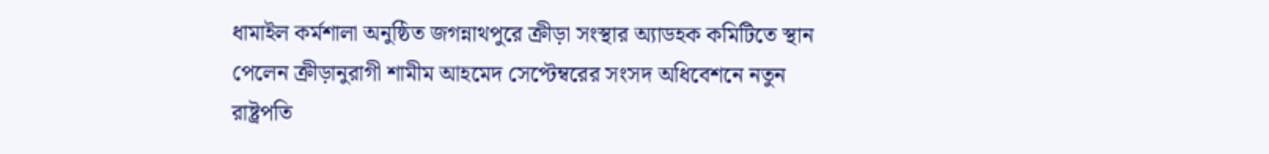ধামাইল কর্মশালা অনুষ্ঠিত জগন্নাথপুরে ক্রীড়া সংস্থার অ্যাডহক কমিটিতে স্থান পেলেন ক্রীড়ানুরাগী শামীম আহমেদ সেপ্টেম্বরের সংসদ অধিবেশনে নতুন রাষ্ট্রপতি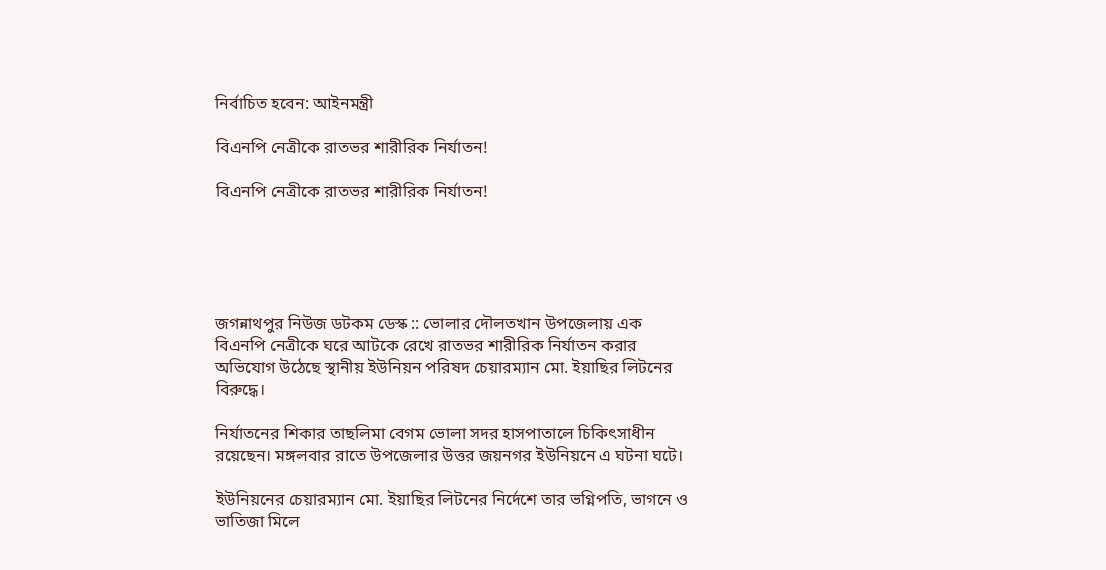নির্বাচিত হবেন: আইনমন্ত্রী

বিএনপি নেত্রীকে রাতভর শারীরিক নির্যাতন!

বিএনপি নেত্রীকে রাতভর শারীরিক নির্যাতন!





জগন্নাথপুর নিউজ ডটকম ডেস্ক :: ভোলার দৌলতখান উপজেলায় এক বিএনপি নেত্রীকে ঘরে আটকে রেখে রাতভর শারীরিক নির্যাতন করার অভিযোগ উঠেছে স্থানীয় ইউনিয়ন পরিষদ চেয়ারম্যান মো. ইয়াছির লিটনের বিরুদ্ধে।

নির্যাতনের শিকার তাছলিমা বেগম ভোলা সদর হাসপাতালে চিকিৎসাধীন রয়েছেন। মঙ্গলবার রাতে উপজেলার উত্তর জয়নগর ইউনিয়নে এ ঘটনা ঘটে।

ইউনিয়নের চেয়ারম্যান মো. ইয়াছির লিটনের নির্দেশে তার ভগ্নিপতি, ভাগনে ও ভাতিজা মিলে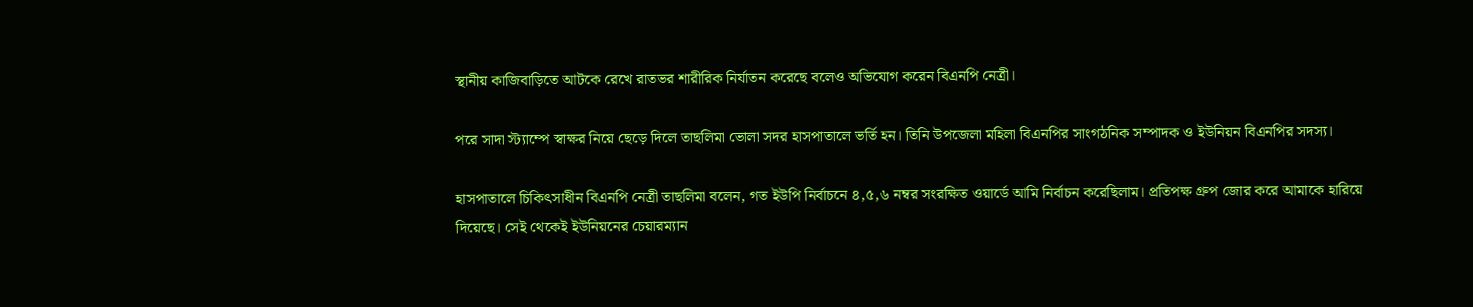স্থানীয় কাজিবাড়িতে আটকে রেখে রাতভর শারীরিক নির্যাতন করেছে বলেও অভিযোগ করেন বিএনপি নেত্রী।

পরে সাদা স্ট্যাম্পে স্বাক্ষর নিয়ে ছেড়ে দিলে তাছলিমা ভোলা সদর হাসপাতালে ভর্তি হন। তিনি উপজেলা মহিলা বিএনপির সাংগঠনিক সম্পাদক ও ইউনিয়ন বিএনপির সদস্য।

হাসপাতালে চিকিৎসাধীন বিএনপি নেত্রী তাছলিমা বলেন, গত ইউপি নির্বাচনে ৪,৫,৬ নম্বর সংরক্ষিত ওয়ার্ডে আমি নির্বাচন করেছিলাম। প্রতিপক্ষ গ্রুপ জোর করে আমাকে হারিয়ে দিয়েছে। সেই থেকেই ইউনিয়নের চেয়ারম্যান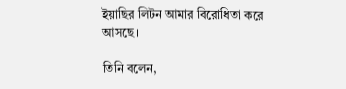ইয়াছির লিটন আমার বিরোধিতা করে আসছে।

তিনি বলেন,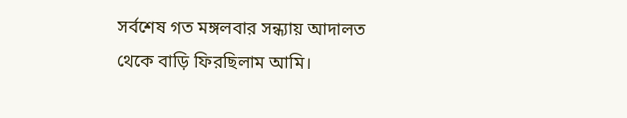সর্বশেষ গত মঙ্গলবার সন্ধ্যায় আদালত থেকে বাড়ি ফিরছিলাম আমি।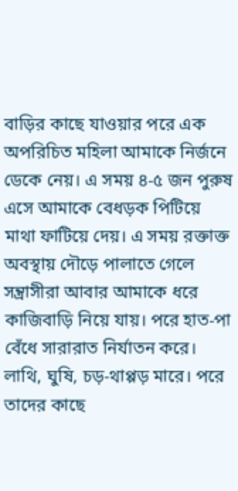বাড়ির কাছে যাওয়ার পরে এক অপরিচিত মহিলা আমাকে নির্জনে ডেকে নেয়। এ সময় ৪-৫ জন পুরুষ এসে আমাকে বেধড়ক পিটিয়ে মাথা ফাটিয়ে দেয়। এ সময় রক্তাক্ত অবস্থায় দৌড়ে পালাতে গেলে সন্ত্রাসীরা আবার আমাকে ধরে কাজিবাড়ি নিয়ে যায়। পরে হাত-পা বেঁধে সারারাত নির্যাতন করে। লাথি, ঘুষি, চড়-থাপ্পড় মারে। পরে তাদের কাছে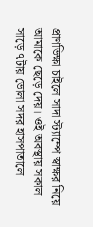প্রাণভিক্ষা চাইলে সাদা স্ট্যাম্পে স্বাক্ষর নিয়ে আমাকে ছেড়ে দেয়। ওই অবস্থায় সকাল সাড়ে ৭টায় ভোলা সদর হাসপাতালে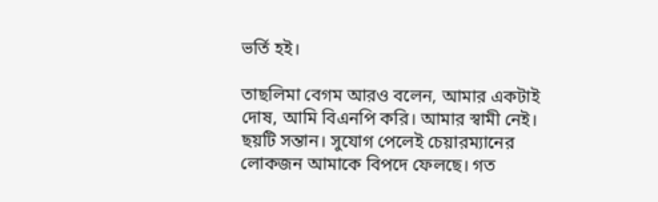ভর্তি হই।

তাছলিমা বেগম আরও বলেন, আমার একটাই দোষ, আমি বিএনপি করি। আমার স্বামী নেই। ছয়টি সন্তান। সুযোগ পেলেই চেয়ারম্যানের লোকজন আমাকে বিপদে ফেলছে। গত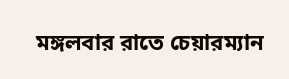মঙ্গলবার রাতে চেয়ারম্যান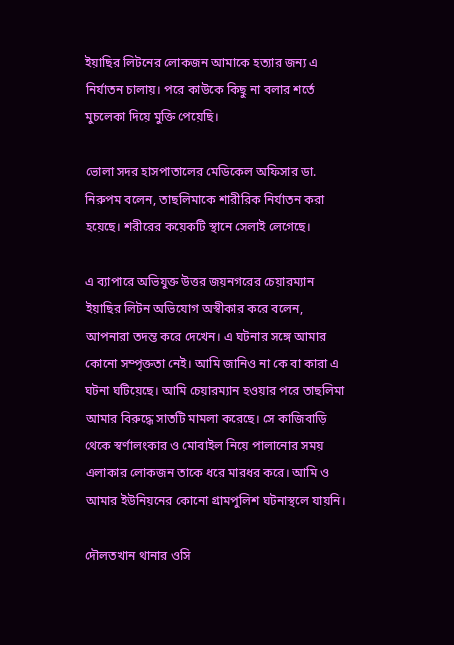ইয়াছির লিটনের লোকজন আমাকে হত্যার জন্য এ নির্যাতন চালায়। পরে কাউকে কিছু না বলার শর্তে মুচলেকা দিয়ে মুক্তি পেয়েছি।

ভোলা সদর হাসপাতালের মেডিকেল অফিসার ডা. নিরুপম বলেন, তাছলিমাকে শারীরিক নির্যাতন করা হয়েছে। শরীরের কয়েকটি স্থানে সেলাই লেগেছে।

এ ব্যাপারে অভিযুক্ত উত্তর জয়নগরের চেয়ারম্যান ইয়াছির লিটন অভিযোগ অস্বীকার করে বলেন, আপনারা তদন্ত করে দেখেন। এ ঘটনার সঙ্গে আমার কোনো সম্পৃক্ততা নেই। আমি জানিও না কে বা কারা এ ঘটনা ঘটিয়েছে। আমি চেয়ারম্যান হওয়ার পরে তাছলিমা আমার বিরুদ্ধে সাতটি মামলা করেছে। সে কাজিবাড়ি থেকে স্বর্ণালংকার ও মোবাইল নিয়ে পালানোর সময় এলাকার লোকজন তাকে ধরে মারধর করে। আমি ও আমার ইউনিয়নের কোনো গ্রামপুলিশ ঘটনাস্থলে যায়নি।

দৌলতখান থানার ওসি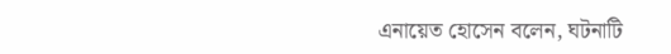এনায়েত হোসেন বলেন, ঘটনাটি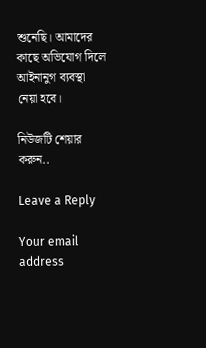শুনেছি। আমাদের কাছে অভিযোগ দিলে আইনানুগ ব্যবস্থা নেয়া হবে।

নিউজটি শেয়ার করুন..

Leave a Reply

Your email address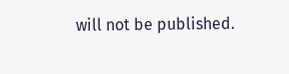will not be published.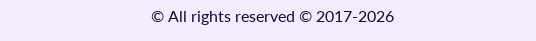© All rights reserved © 2017-2026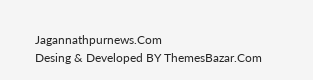Jagannathpurnews.Com
Desing & Developed BY ThemesBazar.Com